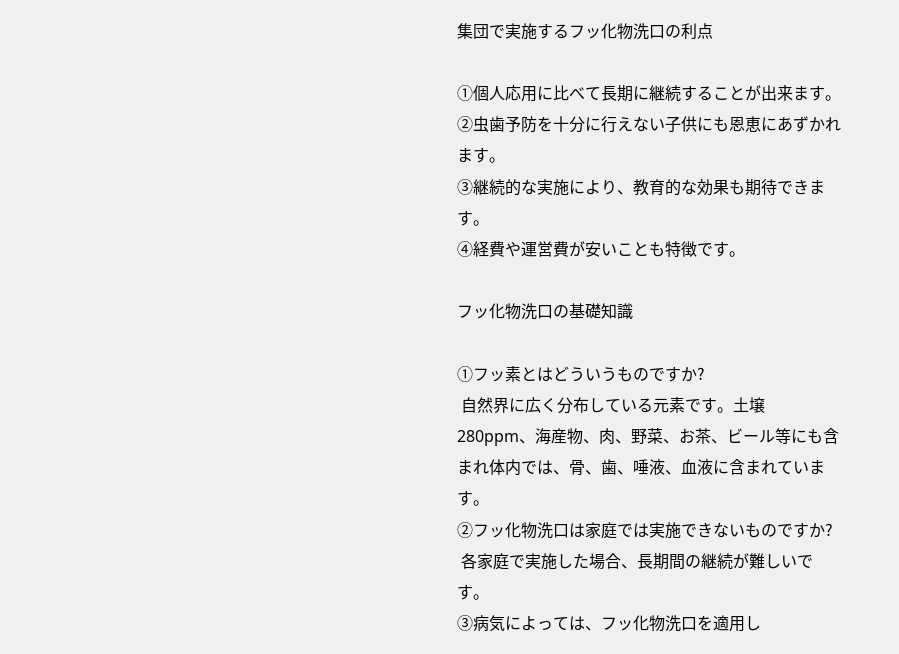集団で実施するフッ化物洗口の利点

①個人応用に比べて長期に継続することが出来ます。
②虫歯予防を十分に行えない子供にも恩恵にあずかれます。
③継続的な実施により、教育的な効果も期待できます。
④経費や運営費が安いことも特徴です。

フッ化物洗口の基礎知識

①フッ素とはどういうものですか?
 自然界に広く分布している元素です。土壌280ppm、海産物、肉、野菜、お茶、ビール等にも含まれ体内では、骨、歯、唾液、血液に含まれています。
②フッ化物洗口は家庭では実施できないものですか?
 各家庭で実施した場合、長期間の継続が難しいです。
③病気によっては、フッ化物洗口を適用し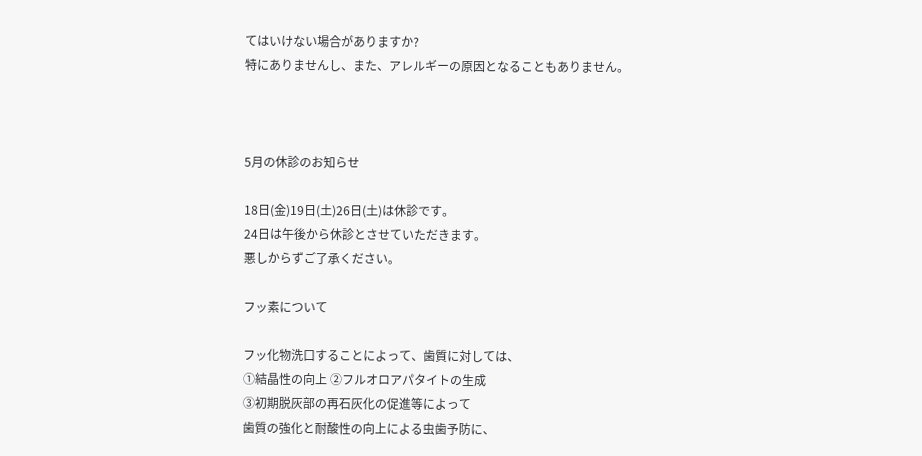てはいけない場合がありますか?
特にありませんし、また、アレルギーの原因となることもありません。



5月の休診のお知らせ

18日(金)19日(土)26日(土)は休診です。
24日は午後から休診とさせていただきます。
悪しからずご了承ください。

フッ素について

フッ化物洗口することによって、歯質に対しては、
①結晶性の向上 ②フルオロアパタイトの生成
③初期脱灰部の再石灰化の促進等によって
歯質の強化と耐酸性の向上による虫歯予防に、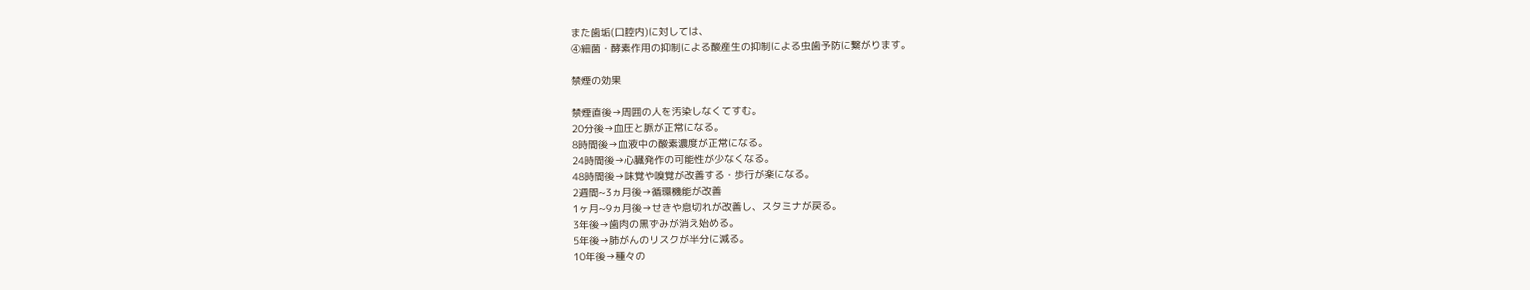また歯垢(口腔内)に対しては、
④細菌・酵素作用の抑制による酸産生の抑制による虫歯予防に繋がります。

禁煙の効果

禁煙直後→周囲の人を汚染しなくてすむ。
20分後→血圧と脈が正常になる。
8時間後→血液中の酸素濃度が正常になる。
24時間後→心臓発作の可能性が少なくなる。
48時間後→味覚や嗅覚が改善する・歩行が楽になる。
2週間~3ヵ月後→循環機能が改善
1ヶ月~9ヵ月後→せきや息切れが改善し、スタミナが戻る。
3年後→歯肉の黒ずみが消え始める。
5年後→肺がんのリスクが半分に減る。
10年後→種々の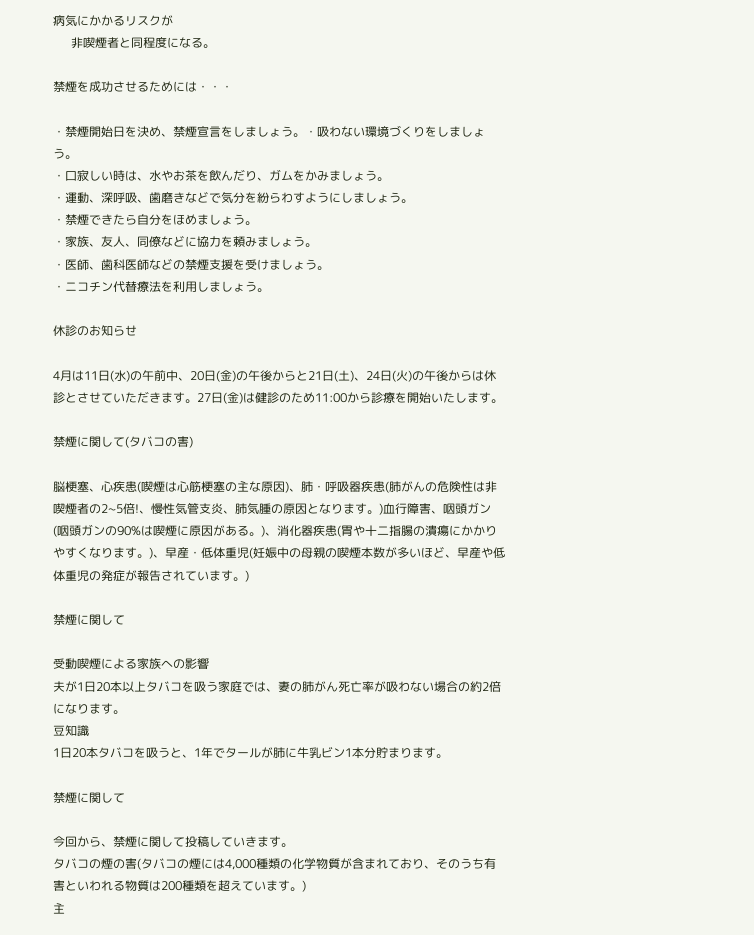病気にかかるリスクが
      非喫煙者と同程度になる。

禁煙を成功させるためには・・・

・禁煙開始日を決め、禁煙宣言をしましょう。・吸わない環境づくりをしましょう。
・口寂しい時は、水やお茶を飲んだり、ガムをかみましょう。
・運動、深呼吸、歯磨きなどで気分を紛らわすようにしましょう。
・禁煙できたら自分をほめましょう。
・家族、友人、同僚などに協力を頼みましょう。
・医師、歯科医師などの禁煙支援を受けましょう。
・ニコチン代替療法を利用しましょう。

休診のお知らせ

4月は11日(水)の午前中、20日(金)の午後からと21日(土)、24日(火)の午後からは休診とさせていただきます。27日(金)は健診のため11:00から診療を開始いたします。

禁煙に関して(タバコの害)

脳梗塞、心疾患(喫煙は心筋梗塞の主な原因)、肺・呼吸器疾患(肺がんの危険性は非喫煙者の2~5倍!、慢性気管支炎、肺気腫の原因となります。)血行障害、咽頭ガン(咽頭ガンの90%は喫煙に原因がある。)、消化器疾患(胃や十二指腸の潰瘍にかかりやすくなります。)、早産・低体重児(妊娠中の母親の喫煙本数が多いほど、早産や低体重児の発症が報告されています。)

禁煙に関して

受動喫煙による家族への影響
夫が1日20本以上タバコを吸う家庭では、妻の肺がん死亡率が吸わない場合の約2倍になります。
豆知識
1日20本タバコを吸うと、1年でタールが肺に牛乳ビン1本分貯まります。

禁煙に関して

今回から、禁煙に関して投稿していきます。
タバコの煙の害(タバコの煙には4,000種類の化学物質が含まれており、そのうち有害といわれる物質は200種類を超えています。)
主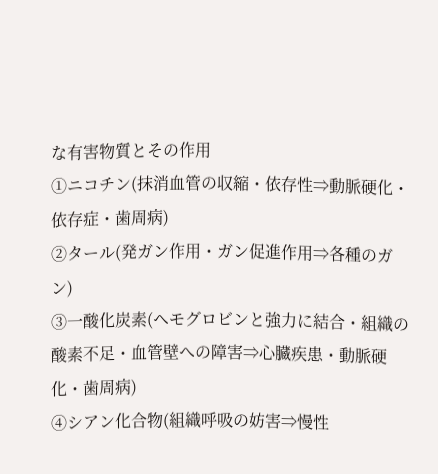な有害物質とその作用
①ニコチン(抹消血管の収縮・依存性⇒動脈硬化・依存症・歯周病)
②タール(発ガン作用・ガン促進作用⇒各種のガン)
③一酸化炭素(ヘモグロビンと強力に結合・組織の酸素不足・血管壁への障害⇒心臓疾患・動脈硬化・歯周病)
④シアン化合物(組織呼吸の妨害⇒慢性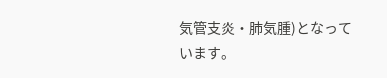気管支炎・肺気腫)となっています。